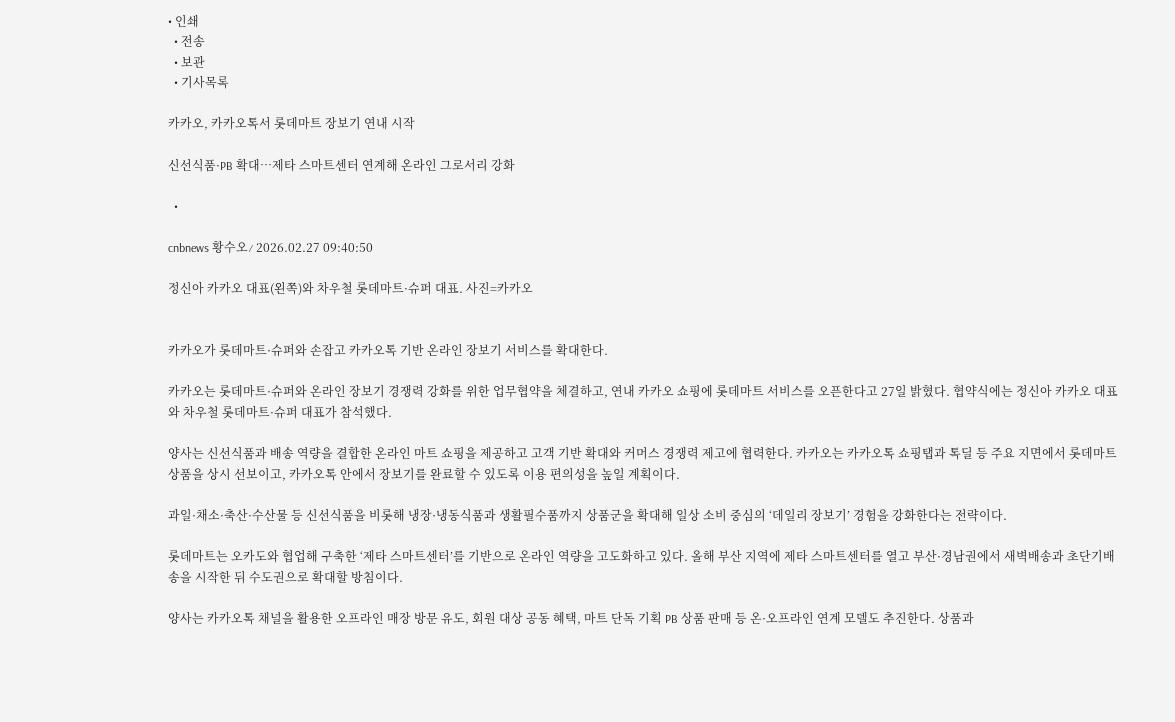• 인쇄
  • 전송
  • 보관
  • 기사목록

카카오, 카카오톡서 롯데마트 장보기 연내 시작

신선식품·PB 확대…제타 스마트센터 연계해 온라인 그로서리 강화

  •

cnbnews 황수오⁄ 2026.02.27 09:40:50

정신아 카카오 대표(왼쪽)와 차우철 롯데마트·슈퍼 대표. 사진=카카오


카카오가 롯데마트·슈퍼와 손잡고 카카오톡 기반 온라인 장보기 서비스를 확대한다.

카카오는 롯데마트·슈퍼와 온라인 장보기 경쟁력 강화를 위한 업무협약을 체결하고, 연내 카카오 쇼핑에 롯데마트 서비스를 오픈한다고 27일 밝혔다. 협약식에는 정신아 카카오 대표와 차우철 롯데마트·슈퍼 대표가 참석했다.

양사는 신선식품과 배송 역량을 결합한 온라인 마트 쇼핑을 제공하고 고객 기반 확대와 커머스 경쟁력 제고에 협력한다. 카카오는 카카오톡 쇼핑탭과 톡딜 등 주요 지면에서 롯데마트 상품을 상시 선보이고, 카카오톡 안에서 장보기를 완료할 수 있도록 이용 편의성을 높일 계획이다.

과일·채소·축산·수산물 등 신선식품을 비롯해 냉장·냉동식품과 생활필수품까지 상품군을 확대해 일상 소비 중심의 ‘데일리 장보기’ 경험을 강화한다는 전략이다.

롯데마트는 오카도와 협업해 구축한 ‘제타 스마트센터’를 기반으로 온라인 역량을 고도화하고 있다. 올해 부산 지역에 제타 스마트센터를 열고 부산·경남권에서 새벽배송과 초단기배송을 시작한 뒤 수도권으로 확대할 방침이다.

양사는 카카오톡 채널을 활용한 오프라인 매장 방문 유도, 회원 대상 공동 혜택, 마트 단독 기획 PB 상품 판매 등 온·오프라인 연계 모델도 추진한다. 상품과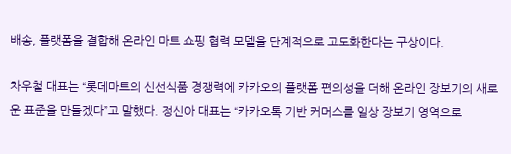배송, 플랫폼을 결합해 온라인 마트 쇼핑 협력 모델을 단계적으로 고도화한다는 구상이다.

차우철 대표는 “롯데마트의 신선식품 경쟁력에 카카오의 플랫폼 편의성을 더해 온라인 장보기의 새로운 표준을 만들겠다”고 말했다. 정신아 대표는 “카카오톡 기반 커머스를 일상 장보기 영역으로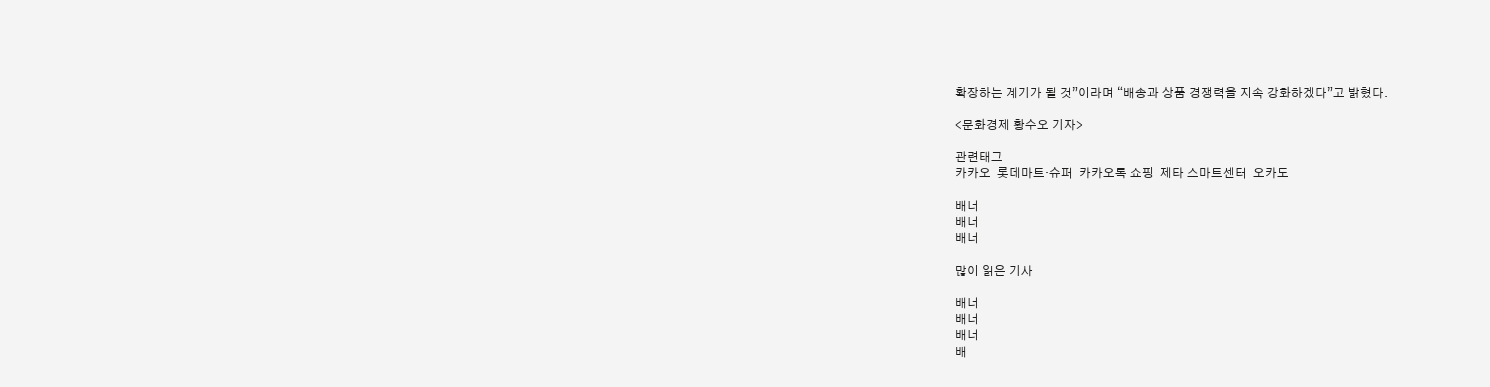확장하는 계기가 될 것”이라며 “배송과 상품 경쟁력을 지속 강화하겠다”고 밝혔다.

<문화경제 황수오 기자>

관련태그
카카오  롯데마트·슈퍼  카카오톡 쇼핑  제타 스마트센터  오카도

배너
배너
배너

많이 읽은 기사

배너
배너
배너
배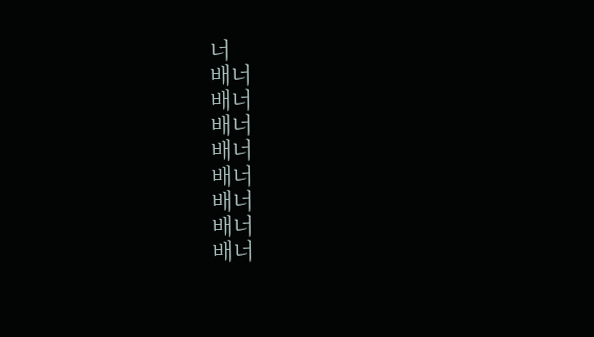너
배너
배너
배너
배너
배너
배너
배너
배너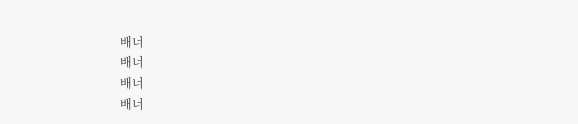배너
배너
배너
배너